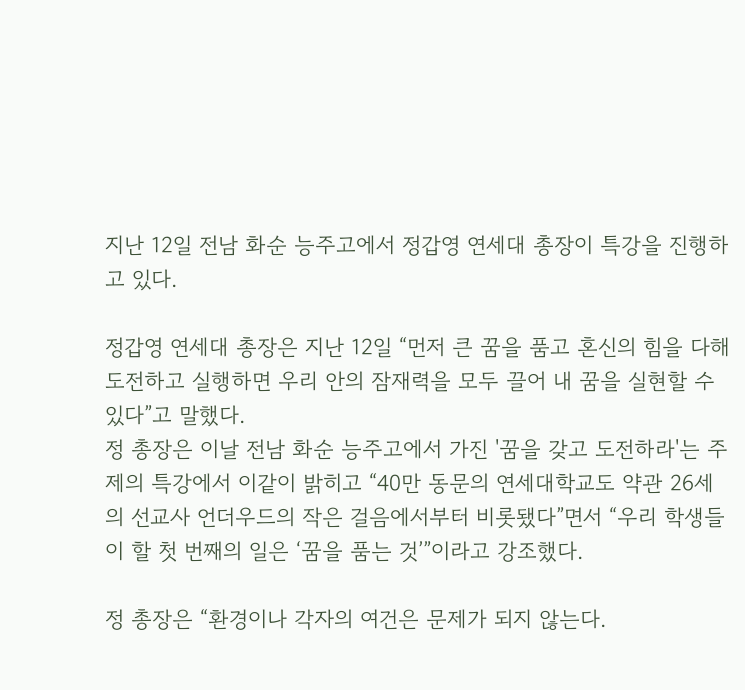지난 12일 전남 화순 능주고에서 정갑영 연세대 총장이 특강을 진행하고 있다.

정갑영 연세대 총장은 지난 12일 “먼저 큰 꿈을 품고 혼신의 힘을 다해 도전하고 실행하면 우리 안의 잠재력을 모두 끌어 내 꿈을 실현할 수 있다”고 말했다.
정 총장은 이날 전남 화순 능주고에서 가진 '꿈을 갖고 도전하라'는 주제의 특강에서 이같이 밝히고 “40만 동문의 연세대학교도 약관 26세의 선교사 언더우드의 작은 걸음에서부터 비롯됐다”면서 “우리 학생들이 할 첫 번째의 일은 ‘꿈을 품는 것’”이라고 강조했다.

정 총장은 “환경이나 각자의 여건은 문제가 되지 않는다.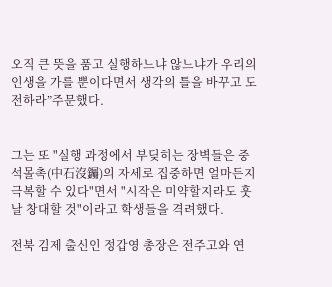오직 큰 뜻을 품고 실행하느냐 않느냐가 우리의 인생을 가를 뿐이다면서 생각의 틀을 바꾸고 도전하라”주문했다.


그는 또 "실행 과정에서 부딪히는 장벽들은 중석몰촉(中石沒钃)의 자세로 집중하면 얼마든지 극복할 수 있다"면서 "시작은 미약할지라도 훗날 창대할 것"이라고 학생들을 격려했다.

전북 김제 출신인 정갑영 총장은 전주고와 연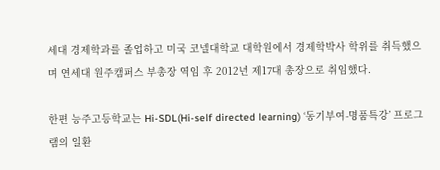세대 경제학과를 졸업하고 미국 코넬대학교 대학원에서 경제학박사 학위를 취득했으며 연세대 원주캠퍼스 부총장 역임 후 2012년 제17대 총장으로 취임했다.

한편 능주고등학교는 Hi-SDL(Hi-self directed learning) ‘동기부여-명품특강’ 프로그램의 일환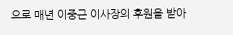으로 매년 이중근 이사장의 후원을 받아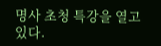명사 초청 특강을 열고 있다.